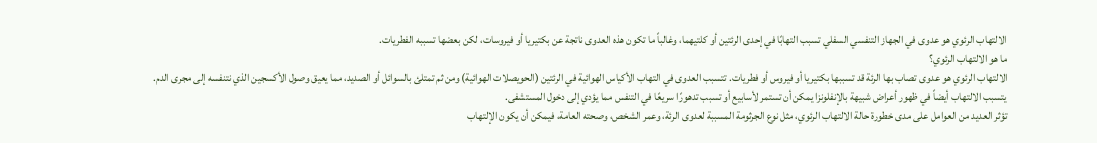الالتهاب الرئوي هو عدوى في الجهاز التنفسي السفلي تسبب التهابًا في إحدى الرئتين أو كلتيهما، وغالباً ما تكون هذه العدوى ناتجة عن بكتيريا أو فيروسات، لكن بعضها تسببه الفطريات.
ما هو الالتهاب الرئوي؟
الالتهاب الرئوي هو عدوى تصاب بها الرئة قد تسببها بكتيريا أو فيروس أو فطريات. تتسبب العدوى في التهاب الأكياس الهوائية في الرئتين (الحويصلات الهوائية) ومن ثم تمتلئ بالسوائل أو الصديد، مما يعيق وصول الأكسجين الذي نتنفسه إلى مجرى الدم.
يتسبب الالتهاب أيضاً في ظهور أعراض شبيهة بالإنفلونزا يمكن أن تستمر لأسابيع أو تسبب تدهورًا سريعًا في التنفس مما يؤدي إلى دخول المستشفى.
تؤثر العديد من العوامل على مدى خطورة حالة الالتهاب الرئوي، مثل نوع الجرثومة المسببة لعدوى الرئة، وعمر الشخص، وصحته العامة، فيمكن أن يكون الإلتهاب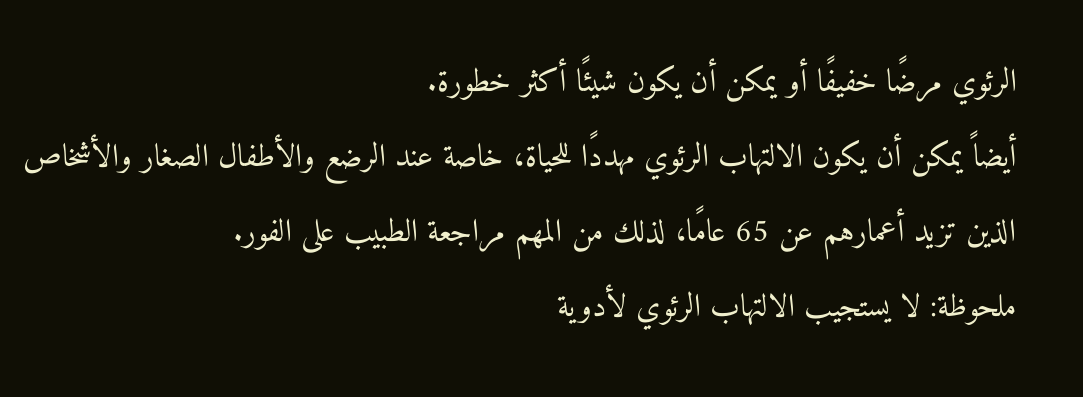الرئوي مرضًا خفيفًا أو يمكن أن يكون شيئًا أكثر خطورة.
أيضاً يمكن أن يكون الالتهاب الرئوي مهددًا للحياة، خاصة عند الرضع والأطفال الصغار والأشخاص الذين تزيد أعمارهم عن 65 عامًا، لذلك من المهم مراجعة الطبيب على الفور.
ملحوظة: لا يستجيب الالتهاب الرئوي لأدوية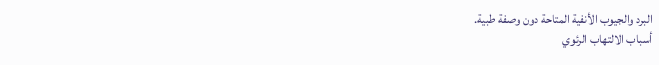البرد والجيوب الأنفية المتاحة دون وصفة طبية.
أسباب الالتهاب الرئوي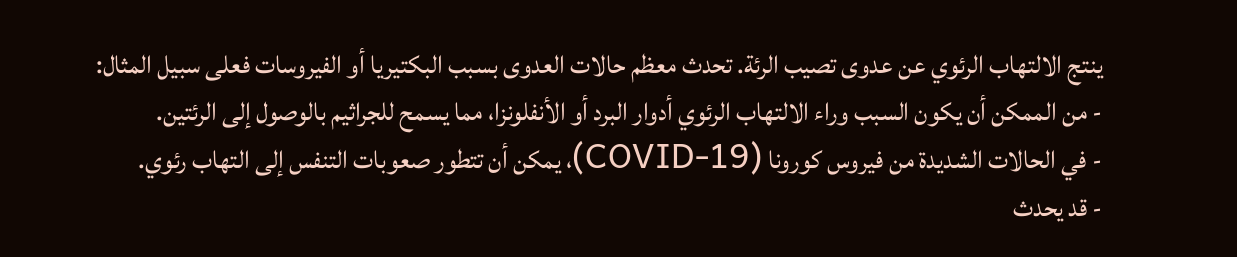ينتج الالتهاب الرئوي عن عدوى تصيب الرئة. تحدث معظم حالات العدوى بسبب البكتيريا أو الفيروسات فعلى سبيل المثال:
- من الممكن أن يكون السبب وراء الالتهاب الرئوي أدوار البرد أو الأنفلونزا، مما يسمح للجراثيم بالوصول إلى الرئتين.
- في الحالات الشديدة من فيروس كورونا (COVID-19)، يمكن أن تتطور صعوبات التنفس إلى التهاب رئوي.
- قد يحدث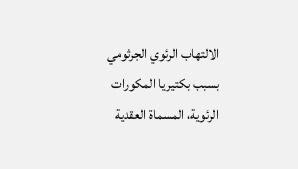الالتهاب الرئوي الجرثومي بسبب بكتيريا المكورات الرئوية، المسماة العقدية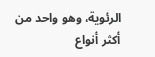الرئوية، وهو واحد من أكثر أنواع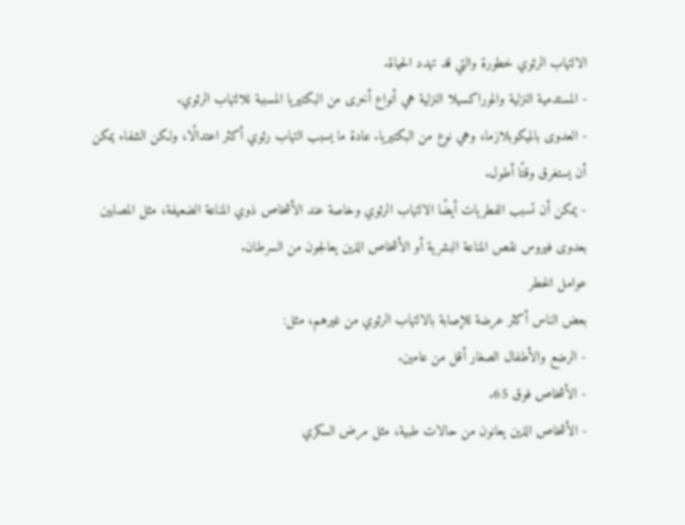الالتهاب الرئوي خطورة والتي قد تهدد الحياة.
- المستدمية النزلية والموراكسيلا النزلية هي أنواع أخرى من البكتيريا المسببة للالتهاب الرئوي.
- العدوى بالميكوبلازما، وهي نوع من البكتيريا. عادة ما يسبب التهاب رئوي أكثر اعتدالًا، ولكن الشفاء يمكن أن يستغرق وقتًا أطول.
- يمكن أن تسبب الفطريات أيضًا الالتهاب الرئوي وخاصة عند الأشخاص ذوي المناعة الضعيفة، مثل المصابين بعدوى فيروس نقص المناعة البشرية أو الأشخاص الذين يعالجون من السرطان.
عوامل الخطر
بعض الناس أكثر عرضة للإصابة بالالتهاب الرئوي من غيرهم، مثل:
- الرضع والأطفال الصغار أقل من عامين.
- الأشخاص فوق 65.
- الأشخاص الذين يعانون من حالات طبية، مثل مرض السكري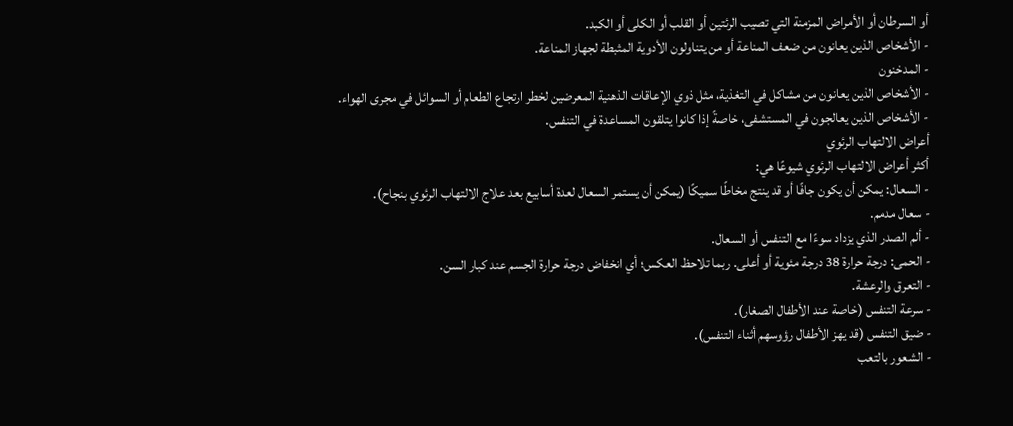أو السرطان أو الأمراض المزمنة التي تصيب الرئتين أو القلب أو الكلى أو الكبد.
- الأشخاص الذين يعانون من ضعف المناعة أو من يتناولون الأدوية المثبطة لجهاز المناعة.
- المدخنون
- الأشخاص الذين يعانون من مشاكل في التغذية، مثل ذوي الإعاقات الذهنية المعرضين لخطر ارتجاع الطعام أو السوائل في مجرى الهواء.
- الأشخاص الذين يعالجون في المستشفى، خاصةً إذا كانوا يتلقون المساعدة في التنفس.
أعراض الالتهاب الرئوي
أكثر أعراض الالتهاب الرئوي شيوعًا هي:
- السعال: يمكن أن يكون جافًا أو قد ينتج مخاطًا سميكًا (يمكن أن يستمر السعال لعدة أسابيع بعد علاج الالتهاب الرئوي بنجاح).
- سعال مدمم.
- ألم الصدر الذي يزداد سوءًا مع التنفس أو السعال.
- الحمى: درجة حرارة 38 درجة مئوية أو أعلى. ربما تلاحظ العكس؛ أي انخفاض درجة حرارة الجسم عند كبار السن.
- التعرق والرعشة.
- سرعة التنفس (خاصة عند الأطفال الصغار).
- ضيق التنفس (قد يهز الأطفال رؤوسهم أثناء التنفس).
- الشعور بالتعب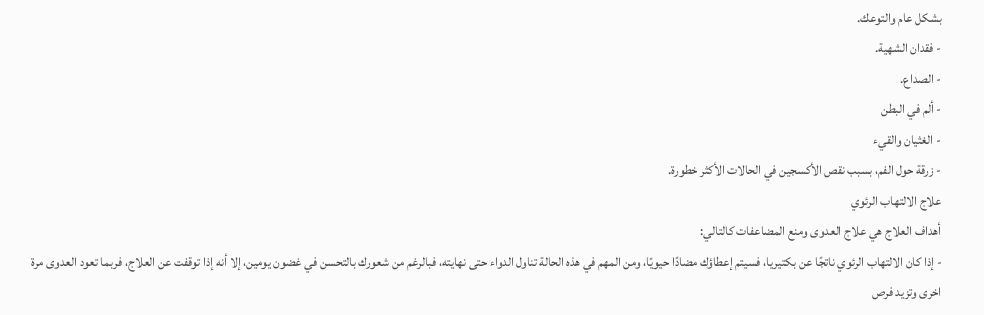بشكل عام والتوعك.
- فقدان الشهية.
- الصداع.
- ألم في البطن
- الغثيان والقيء
- زرقة حول الفم، بسبب نقص الأكسجين في الحالات الأكثر خطورة.
علاج الالتهاب الرئوي
أهداف العلاج هي علاج العدوى ومنع المضاعفات كالتالي:
- إذا كان الالتهاب الرئوي ناتجًا عن بكتيريا، فسيتم إعطاؤك مضادًا حيويًا، ومن المهم في هذه الحالة تناول الدواء حتى نهايته، فبالرغم من شعورك بالتحسن في غضون يومين، إلا أنه إذا توقفت عن العلاج، فربما تعود العدوى مرة اخرى وتزيد فرص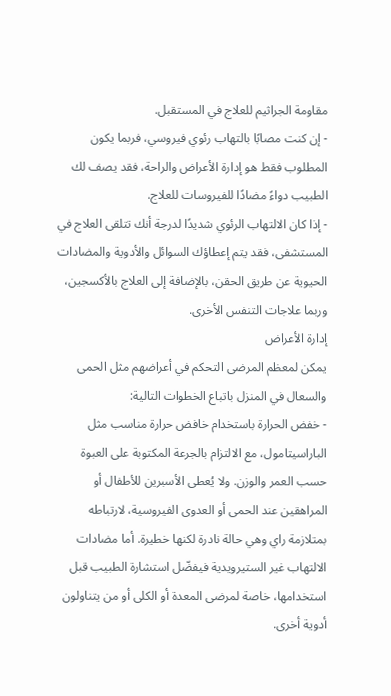مقاومة الجراثيم للعلاج في المستقبل.
- إن كنت مصابًا بالتهاب رئوي فيروسي، فربما يكون المطلوب فقط هو إدارة الأعراض والراحة، فقد يصف لك الطبيب دواءً مضادًا للفيروسات للعلاج.
- إذا كان الالتهاب الرئوي شديدًا لدرجة أنك تتلقى العلاج في المستشفى، فقد يتم إعطاؤك السوائل والأدوية والمضادات الحيوية عن طريق الحقن، بالإضافة إلى العلاج بالأكسجين، وربما علاجات التنفس الأخرى.
إدارة الأعراض
يمكن لمعظم المرضى التحكم في أعراضهم مثل الحمى والسعال في المنزل باتباع الخطوات التالية:
- خفض الحرارة باستخدام خافض حرارة مناسب مثل الباراسيتامول، مع الالتزام بالجرعة المكتوبة على العبوة حسب العمر والوزن. ولا يُعطى الأسبرين للأطفال أو المراهقين عند الحمى أو العدوى الفيروسية، لارتباطه بمتلازمة راي وهي حالة نادرة لكنها خطيرة. أما مضادات الالتهاب غير الستيرويدية فيفضّل استشارة الطبيب قبل استخدامها، خاصة لمرضى المعدة أو الكلى أو من يتناولون أدوية أخرى.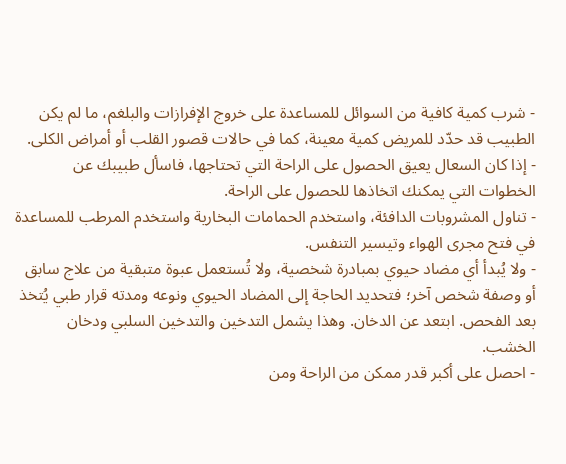- شرب كمية كافية من السوائل للمساعدة على خروج الإفرازات والبلغم، ما لم يكن الطبيب قد حدّد للمريض كمية معينة، كما في حالات قصور القلب أو أمراض الكلى.
- إذا كان السعال يعيق الحصول على الراحة التي تحتاجها، فاسأل طبيبك عن الخطوات التي يمكنك اتخاذها للحصول على الراحة.
- تناول المشروبات الدافئة، واستخدم الحمامات البخارية واستخدم المرطب للمساعدة في فتح مجرى الهواء وتيسير التنفس.
- ولا يُبدأ أي مضاد حيوي بمبادرة شخصية، ولا تُستعمل عبوة متبقية من علاج سابق أو وصفة شخص آخر؛ فتحديد الحاجة إلى المضاد الحيوي ونوعه ومدته قرار طبي يُتخذ بعد الفحص. ابتعد عن الدخان. وهذا يشمل التدخين والتدخين السلبي ودخان الخشب.
- احصل على أكبر قدر ممكن من الراحة ومن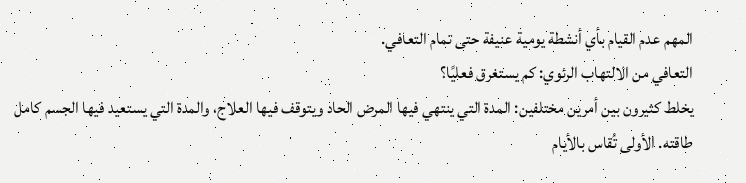المهم عدم القيام بأي أنشطة يومية عنيفة حتى تمام التعافي.
التعافي من الالتهاب الرئوي: كم يستغرق فعليًا؟
يخلط كثيرون بين أمرين مختلفين: المدة التي ينتهي فيها المرض الحاد ويتوقف فيها العلاج، والمدة التي يستعيد فيها الجسم كامل طاقته. الأولى تُقاس بالأيام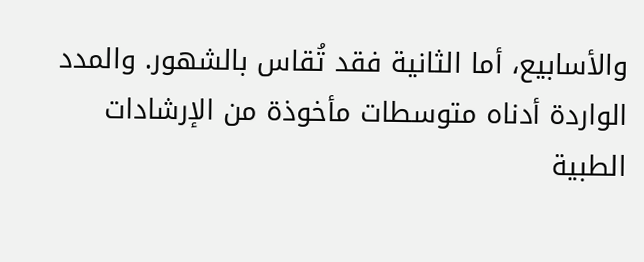والأسابيع، أما الثانية فقد تُقاس بالشهور. والمدد الواردة أدناه متوسطات مأخوذة من الإرشادات الطبية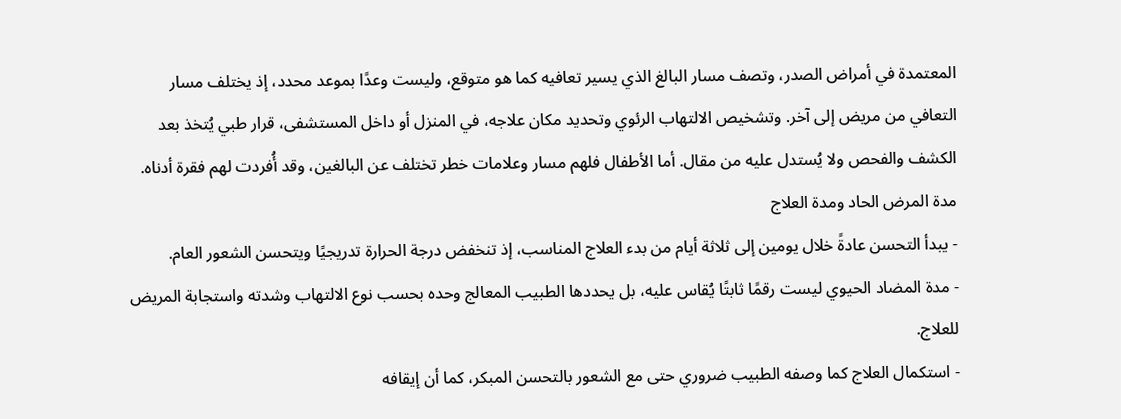المعتمدة في أمراض الصدر، وتصف مسار البالغ الذي يسير تعافيه كما هو متوقع، وليست وعدًا بموعد محدد، إذ يختلف مسار التعافي من مريض إلى آخر. وتشخيص الالتهاب الرئوي وتحديد مكان علاجه، في المنزل أو داخل المستشفى، قرار طبي يُتخذ بعد الكشف والفحص ولا يُستدل عليه من مقال. أما الأطفال فلهم مسار وعلامات خطر تختلف عن البالغين، وقد أُفردت لهم فقرة أدناه.
مدة المرض الحاد ومدة العلاج
- يبدأ التحسن عادةً خلال يومين إلى ثلاثة أيام من بدء العلاج المناسب، إذ تنخفض درجة الحرارة تدريجيًا ويتحسن الشعور العام.
- مدة المضاد الحيوي ليست رقمًا ثابتًا يُقاس عليه، بل يحددها الطبيب المعالج وحده بحسب نوع الالتهاب وشدته واستجابة المريض للعلاج.
- استكمال العلاج كما وصفه الطبيب ضروري حتى مع الشعور بالتحسن المبكر، كما أن إيقافه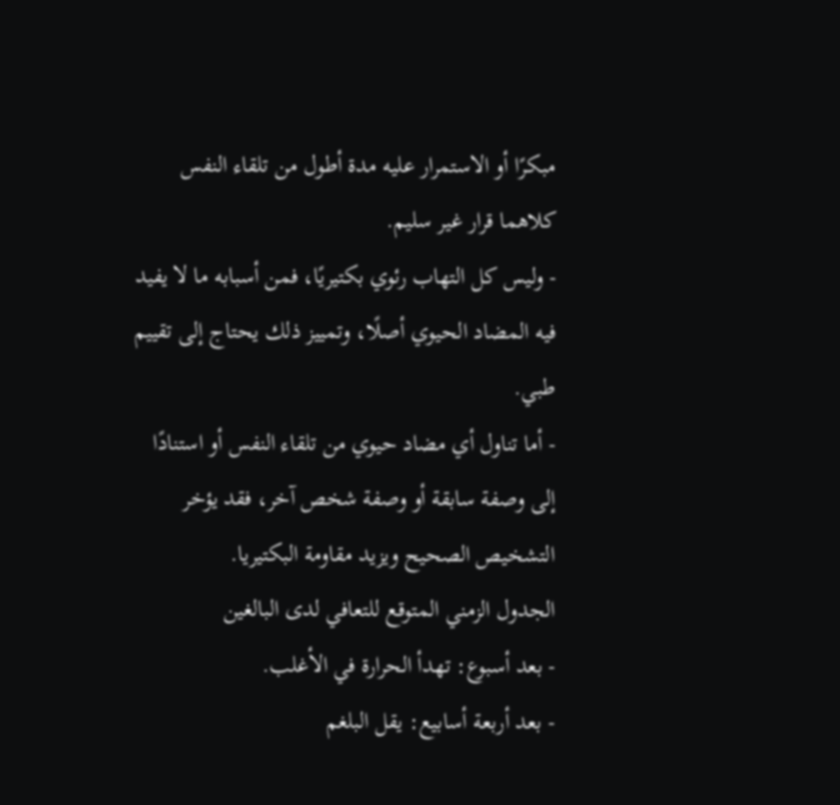مبكرًا أو الاستمرار عليه مدة أطول من تلقاء النفس كلاهما قرار غير سليم.
- وليس كل التهاب رئوي بكتيريًا، فمن أسبابه ما لا يفيد فيه المضاد الحيوي أصلًا، وتمييز ذلك يحتاج إلى تقييم طبي.
- أما تناول أي مضاد حيوي من تلقاء النفس أو استنادًا إلى وصفة سابقة أو وصفة شخص آخر، فقد يؤخر التشخيص الصحيح ويزيد مقاومة البكتيريا.
الجدول الزمني المتوقع للتعافي لدى البالغين
- بعد أسبوع: تهدأ الحرارة في الأغلب.
- بعد أربعة أسابيع: يقل البلغم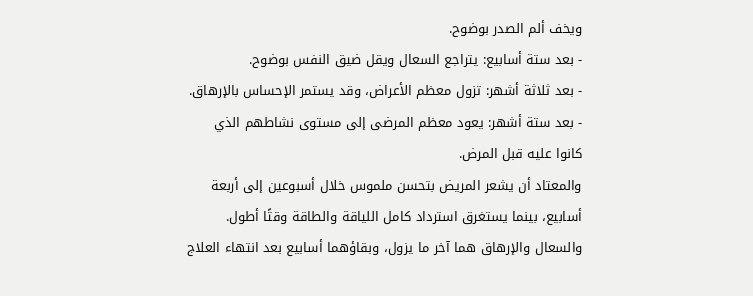ويخف ألم الصدر بوضوح.
- بعد ستة أسابيع: يتراجع السعال ويقل ضيق النفس بوضوح.
- بعد ثلاثة أشهر: تزول معظم الأعراض، وقد يستمر الإحساس بالإرهاق.
- بعد ستة أشهر: يعود معظم المرضى إلى مستوى نشاطهم الذي كانوا عليه قبل المرض.
والمعتاد أن يشعر المريض بتحسن ملموس خلال أسبوعين إلى أربعة أسابيع، بينما يستغرق استرداد كامل اللياقة والطاقة وقتًا أطول. والسعال والإرهاق هما آخر ما يزول، وبقاؤهما أسابيع بعد انتهاء العلاج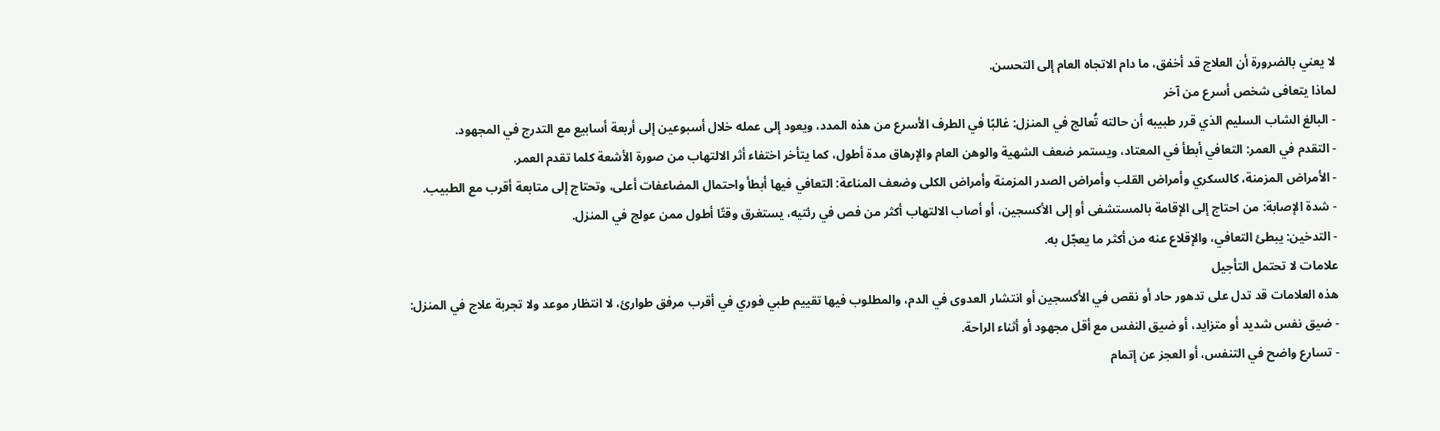لا يعني بالضرورة أن العلاج قد أخفق، ما دام الاتجاه العام إلى التحسن.
لماذا يتعافى شخص أسرع من آخر
- البالغ الشاب السليم الذي قرر طبيبه أن حالته تُعالج في المنزل: غالبًا في الطرف الأسرع من هذه المدد، ويعود إلى عمله خلال أسبوعين إلى أربعة أسابيع مع التدرج في المجهود.
- التقدم في العمر: التعافي أبطأ في المعتاد، ويستمر ضعف الشهية والوهن العام والإرهاق مدة أطول، كما يتأخر اختفاء أثر الالتهاب من صورة الأشعة كلما تقدم العمر.
- الأمراض المزمنة، كالسكري وأمراض القلب وأمراض الصدر المزمنة وأمراض الكلى وضعف المناعة: التعافي فيها أبطأ واحتمال المضاعفات أعلى، وتحتاج إلى متابعة أقرب مع الطبيب.
- شدة الإصابة: من احتاج إلى الإقامة بالمستشفى أو إلى الأكسجين، أو أصاب الالتهاب أكثر من فص في رئتيه، يستغرق وقتًا أطول ممن عولج في المنزل.
- التدخين: يبطئ التعافي، والإقلاع عنه من أكثر ما يعجّل به.
علامات لا تحتمل التأجيل
هذه العلامات قد تدل على تدهور حاد أو نقص في الأكسجين أو انتشار العدوى في الدم، والمطلوب فيها تقييم طبي فوري في أقرب مرفق طوارئ، لا انتظار موعد ولا تجربة علاج في المنزل:
- ضيق نفس شديد أو متزايد، أو ضيق النفس مع أقل مجهود أو أثناء الراحة.
- تسارع واضح في التنفس، أو العجز عن إتمام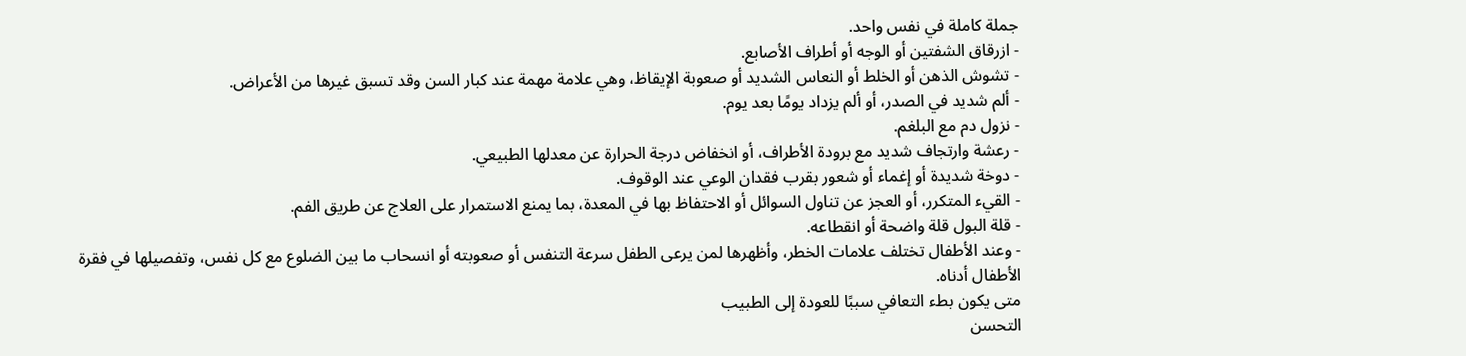جملة كاملة في نفس واحد.
- ازرقاق الشفتين أو الوجه أو أطراف الأصابع.
- تشوش الذهن أو الخلط أو النعاس الشديد أو صعوبة الإيقاظ، وهي علامة مهمة عند كبار السن وقد تسبق غيرها من الأعراض.
- ألم شديد في الصدر، أو ألم يزداد يومًا بعد يوم.
- نزول دم مع البلغم.
- رعشة وارتجاف شديد مع برودة الأطراف، أو انخفاض درجة الحرارة عن معدلها الطبيعي.
- دوخة شديدة أو إغماء أو شعور بقرب فقدان الوعي عند الوقوف.
- القيء المتكرر، أو العجز عن تناول السوائل أو الاحتفاظ بها في المعدة، بما يمنع الاستمرار على العلاج عن طريق الفم.
- قلة البول قلة واضحة أو انقطاعه.
- وعند الأطفال تختلف علامات الخطر، وأظهرها لمن يرعى الطفل سرعة التنفس أو صعوبته أو انسحاب ما بين الضلوع مع كل نفس، وتفصيلها في فقرة الأطفال أدناه.
متى يكون بطء التعافي سببًا للعودة إلى الطبيب
التحسن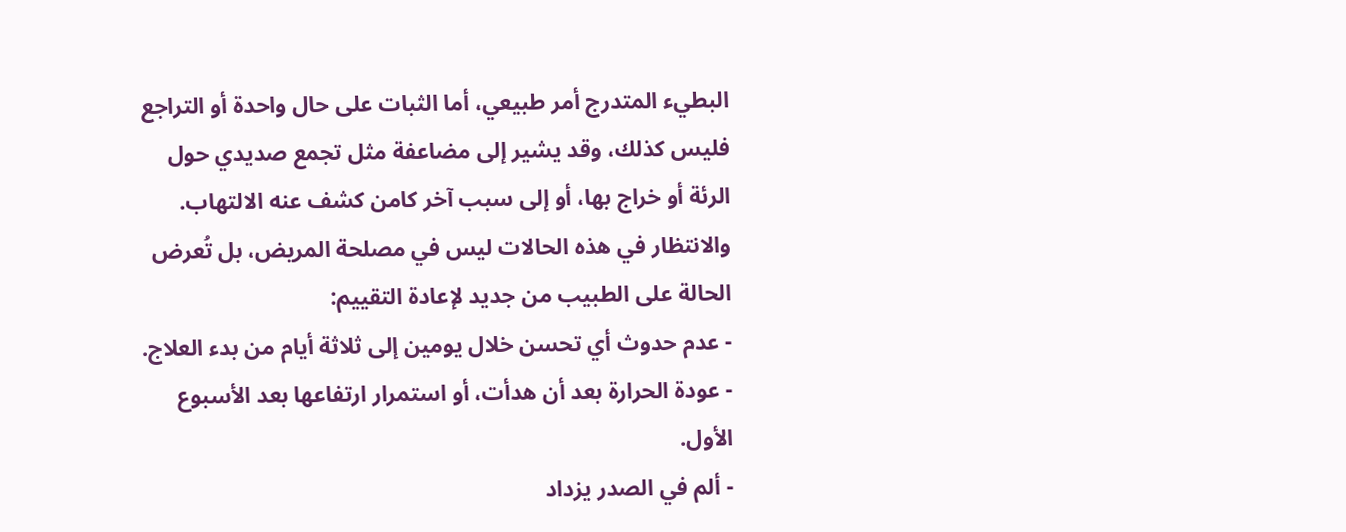البطيء المتدرج أمر طبيعي، أما الثبات على حال واحدة أو التراجع فليس كذلك، وقد يشير إلى مضاعفة مثل تجمع صديدي حول الرئة أو خراج بها، أو إلى سبب آخر كامن كشف عنه الالتهاب. والانتظار في هذه الحالات ليس في مصلحة المريض، بل تُعرض الحالة على الطبيب من جديد لإعادة التقييم:
- عدم حدوث أي تحسن خلال يومين إلى ثلاثة أيام من بدء العلاج.
- عودة الحرارة بعد أن هدأت، أو استمرار ارتفاعها بعد الأسبوع الأول.
- ألم في الصدر يزداد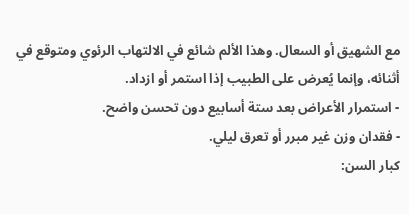مع الشهيق أو السعال. وهذا الألم شائع في الالتهاب الرئوي ومتوقع في أثنائه، وإنما يُعرض على الطبيب إذا استمر أو ازداد.
- استمرار الأعراض بعد ستة أسابيع دون تحسن واضح.
- فقدان وزن غير مبرر أو تعرق ليلي.
كبار السن: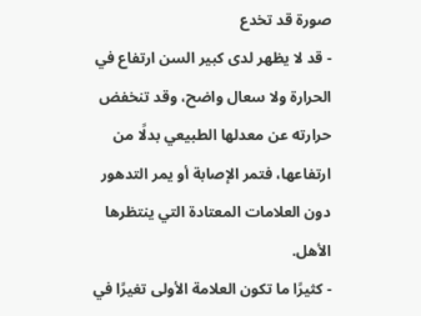صورة قد تخدع
- قد لا يظهر لدى كبير السن ارتفاع في الحرارة ولا سعال واضح، وقد تنخفض حرارته عن معدلها الطبيعي بدلًا من ارتفاعها، فتمر الإصابة أو يمر التدهور دون العلامات المعتادة التي ينتظرها الأهل.
- كثيرًا ما تكون العلامة الأولى تغيرًا في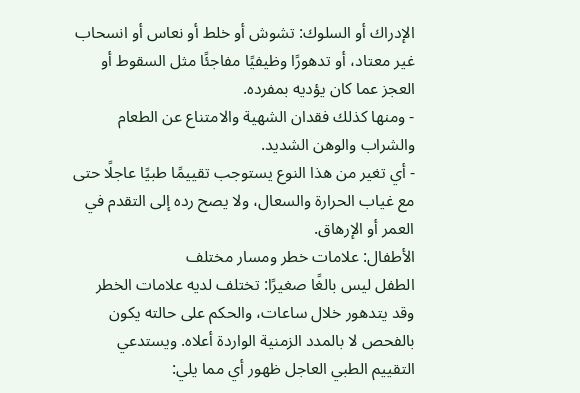الإدراك أو السلوك: تشوش أو خلط أو نعاس أو انسحاب غير معتاد، أو تدهورًا وظيفيًا مفاجئًا مثل السقوط أو العجز عما كان يؤديه بمفرده.
- ومنها كذلك فقدان الشهية والامتناع عن الطعام والشراب والوهن الشديد.
- أي تغير من هذا النوع يستوجب تقييمًا طبيًا عاجلًا حتى مع غياب الحرارة والسعال، ولا يصح رده إلى التقدم في العمر أو الإرهاق.
الأطفال: علامات خطر ومسار مختلف
الطفل ليس بالغًا صغيرًا: تختلف لديه علامات الخطر وقد يتدهور خلال ساعات، والحكم على حالته يكون بالفحص لا بالمدد الزمنية الواردة أعلاه. ويستدعي التقييم الطبي العاجل ظهور أي مما يلي: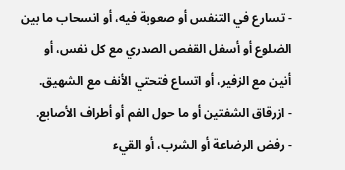- تسارع في التنفس أو صعوبة فيه، أو انسحاب ما بين الضلوع أو أسفل القفص الصدري مع كل نفس، أو أنين مع الزفير، أو اتساع فتحتي الأنف مع الشهيق.
- ازرقاق الشفتين أو ما حول الفم أو أطراف الأصابع.
- رفض الرضاعة أو الشرب، أو القيء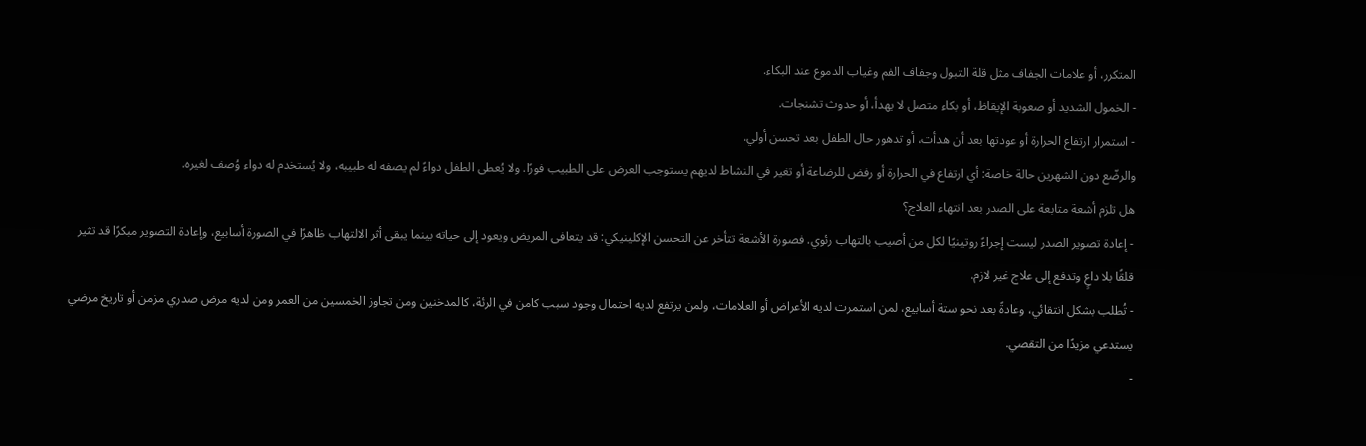المتكرر، أو علامات الجفاف مثل قلة التبول وجفاف الفم وغياب الدموع عند البكاء.
- الخمول الشديد أو صعوبة الإيقاظ، أو بكاء متصل لا يهدأ، أو حدوث تشنجات.
- استمرار ارتفاع الحرارة أو عودتها بعد أن هدأت، أو تدهور حال الطفل بعد تحسن أولي.
والرضّع دون الشهرين حالة خاصة: أي ارتفاع في الحرارة أو رفض للرضاعة أو تغير في النشاط لديهم يستوجب العرض على الطبيب فورًا. ولا يُعطى الطفل دواءً لم يصفه له طبيبه، ولا يُستخدم له دواء وُصف لغيره.
هل تلزم أشعة متابعة على الصدر بعد انتهاء العلاج؟
- إعادة تصوير الصدر ليست إجراءً روتينيًا لكل من أصيب بالتهاب رئوي. فصورة الأشعة تتأخر عن التحسن الإكلينيكي: قد يتعافى المريض ويعود إلى حياته بينما يبقى أثر الالتهاب ظاهرًا في الصورة أسابيع، وإعادة التصوير مبكرًا قد تثير قلقًا بلا داعٍ وتدفع إلى علاج غير لازم.
- تُطلب بشكل انتقائي، وعادةً بعد نحو ستة أسابيع، لمن استمرت لديه الأعراض أو العلامات، ولمن يرتفع لديه احتمال وجود سبب كامن في الرئة، كالمدخنين ومن تجاوز الخمسين من العمر ومن لديه مرض صدري مزمن أو تاريخ مرضي يستدعي مزيدًا من التقصي.
-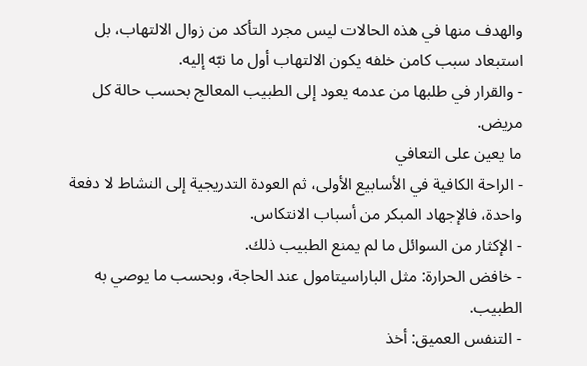والهدف منها في هذه الحالات ليس مجرد التأكد من زوال الالتهاب، بل استبعاد سبب كامن خلفه يكون الالتهاب أول ما نبّه إليه.
- والقرار في طلبها من عدمه يعود إلى الطبيب المعالج بحسب حالة كل مريض.
ما يعين على التعافي
- الراحة الكافية في الأسابيع الأولى، ثم العودة التدريجية إلى النشاط لا دفعة واحدة، فالإجهاد المبكر من أسباب الانتكاس.
- الإكثار من السوائل ما لم يمنع الطبيب ذلك.
- خافض الحرارة: مثل الباراسيتامول عند الحاجة، وبحسب ما يوصي به الطبيب.
- التنفس العميق: أخذ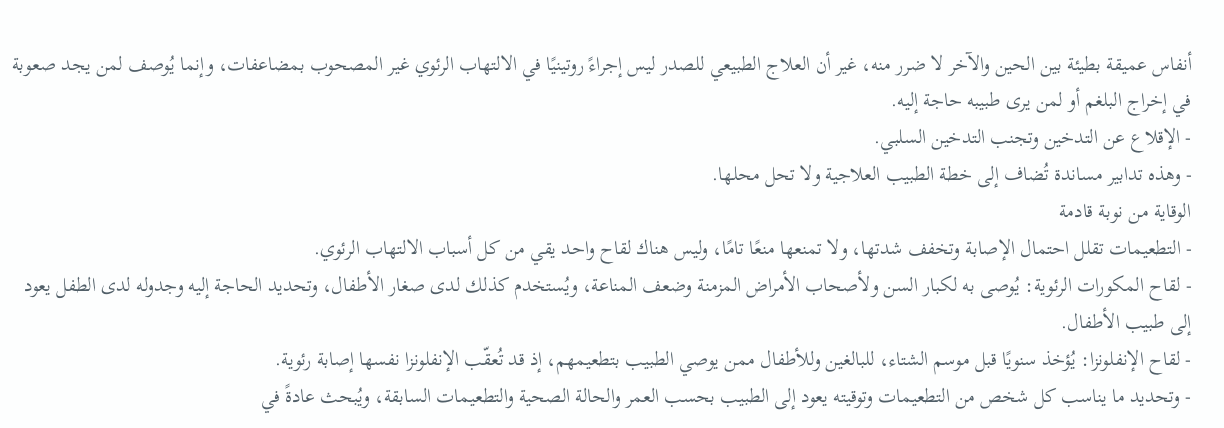أنفاس عميقة بطيئة بين الحين والآخر لا ضرر منه، غير أن العلاج الطبيعي للصدر ليس إجراءً روتينيًا في الالتهاب الرئوي غير المصحوب بمضاعفات، وإنما يُوصف لمن يجد صعوبة في إخراج البلغم أو لمن يرى طبيبه حاجة إليه.
- الإقلاع عن التدخين وتجنب التدخين السلبي.
- وهذه تدابير مساندة تُضاف إلى خطة الطبيب العلاجية ولا تحل محلها.
الوقاية من نوبة قادمة
- التطعيمات تقلل احتمال الإصابة وتخفف شدتها، ولا تمنعها منعًا تامًا، وليس هناك لقاح واحد يقي من كل أسباب الالتهاب الرئوي.
- لقاح المكورات الرئوية: يُوصى به لكبار السن ولأصحاب الأمراض المزمنة وضعف المناعة، ويُستخدم كذلك لدى صغار الأطفال، وتحديد الحاجة إليه وجدوله لدى الطفل يعود إلى طبيب الأطفال.
- لقاح الإنفلونزا: يُؤخذ سنويًا قبل موسم الشتاء، للبالغين وللأطفال ممن يوصي الطبيب بتطعيمهم، إذ قد تُعقّب الإنفلونزا نفسها إصابة رئوية.
- وتحديد ما يناسب كل شخص من التطعيمات وتوقيته يعود إلى الطبيب بحسب العمر والحالة الصحية والتطعيمات السابقة، ويُبحث عادةً في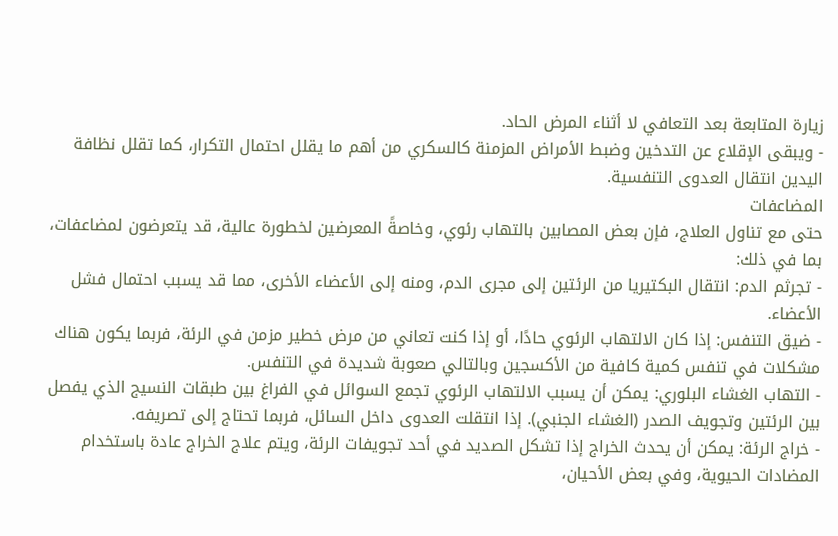زيارة المتابعة بعد التعافي لا أثناء المرض الحاد.
- ويبقى الإقلاع عن التدخين وضبط الأمراض المزمنة كالسكري من أهم ما يقلل احتمال التكرار، كما تقلل نظافة اليدين انتقال العدوى التنفسية.
المضاعفات
حتى مع تناول العلاج، فإن بعض المصابين بالتهاب رئوي، وخاصةً المعرضين لخطورة عالية، قد يتعرضون لمضاعفات، بما في ذلك:
- تجرثم الدم: انتقال البكتيريا من الرئتين إلى مجرى الدم، ومنه إلى الأعضاء الأخرى، مما قد يسبب احتمال فشل الأعضاء.
- ضيق التنفس: إذا كان الالتهاب الرئوي حادًا، أو إذا كنت تعاني من مرض خطير مزمن في الرئة، فربما يكون هناك مشكلات في تنفس كمية كافية من الأكسجين وبالتالي صعوبة شديدة في التنفس.
- التهاب الغشاء البلوري: يمكن أن يسبب الالتهاب الرئوي تجمع السوائل في الفراغ بين طبقات النسيج الذي يفصل بين الرئتين وتجويف الصدر (الغشاء الجنبي). إذا انتقلت العدوى داخل السائل، فربما تحتاج إلى تصريفه.
- خراج الرئة: يمكن أن يحدث الخراج إذا تشكل الصديد في أحد تجويفات الرئة، ويتم علاج الخراج عادة باستخدام المضادات الحيوية، وفي بعض الأحيان،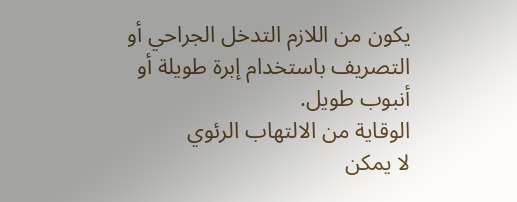يكون من اللازم التدخل الجراحي أو التصريف باستخدام إبرة طويلة أو أنبوب طويل.
الوقاية من الالتهاب الرئوي
لا يمكن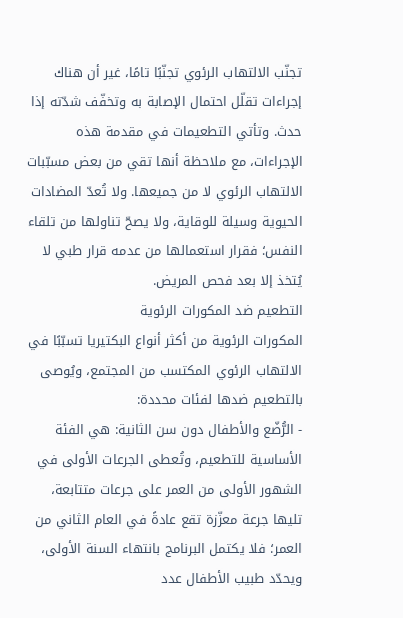تجنّب الالتهاب الرئوي تجنّبًا تامًا، غير أن هناك إجراءات تقلّل احتمال الإصابة به وتخفّف شدّته إذا حدث. وتأتي التطعيمات في مقدمة هذه الإجراءات، مع ملاحظة أنها تقي من بعض مسبّبات الالتهاب الرئوي لا من جميعها. ولا تُعدّ المضادات الحيوية وسيلة للوقاية، ولا يصحّ تناولها من تلقاء النفس؛ فقرار استعمالها من عدمه قرار طبي لا يُتخذ إلا بعد فحص المريض.
التطعيم ضد المكورات الرئوية
المكورات الرئوية من أكثر أنواع البكتيريا تسبّبًا في الالتهاب الرئوي المكتسب من المجتمع، ويُوصى بالتطعيم ضدها لفئات محددة:
- الرُّضّع والأطفال دون سن الثانية: هي الفئة الأساسية للتطعيم، وتُعطى الجرعات الأولى في الشهور الأولى من العمر على جرعات متتابعة، تليها جرعة معزّزة تقع عادةً في العام الثاني من العمر؛ فلا يكتمل البرنامج بانتهاء السنة الأولى، ويحدّد طبيب الأطفال عدد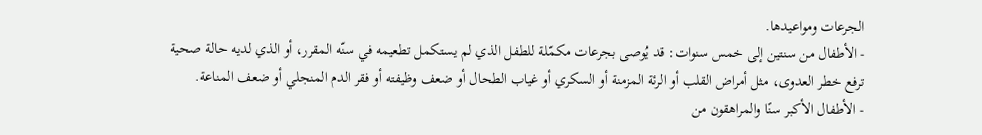الجرعات ومواعيدها.
- الأطفال من سنتين إلى خمس سنوات: قد يُوصى بجرعات مكمّلة للطفل الذي لم يستكمل تطعيمه في سنّه المقرر، أو الذي لديه حالة صحية ترفع خطر العدوى، مثل أمراض القلب أو الرئة المزمنة أو السكري أو غياب الطحال أو ضعف وظيفته أو فقر الدم المنجلي أو ضعف المناعة.
- الأطفال الأكبر سنًا والمراهقون من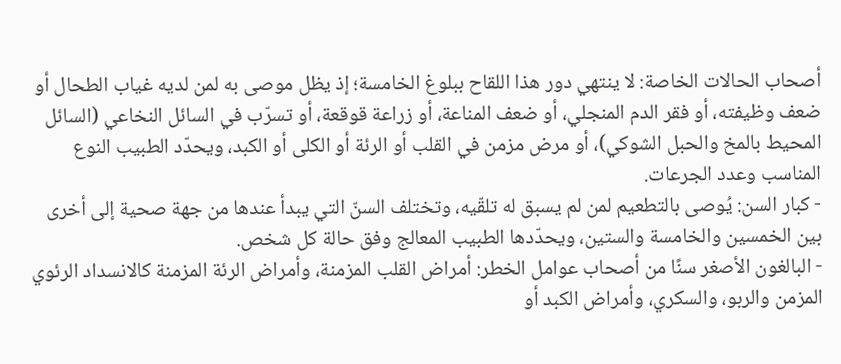أصحاب الحالات الخاصة: لا ينتهي دور هذا اللقاح ببلوغ الخامسة؛ إذ يظل موصى به لمن لديه غياب الطحال أو ضعف وظيفته، أو فقر الدم المنجلي، أو ضعف المناعة، أو زراعة قوقعة، أو تسرّب في السائل النخاعي (السائل المحيط بالمخ والحبل الشوكي)، أو مرض مزمن في القلب أو الرئة أو الكلى أو الكبد، ويحدّد الطبيب النوع المناسب وعدد الجرعات.
- كبار السن: يُوصى بالتطعيم لمن لم يسبق له تلقّيه، وتختلف السنّ التي يبدأ عندها من جهة صحية إلى أخرى بين الخمسين والخامسة والستين، ويحدّدها الطبيب المعالج وفق حالة كل شخص.
- البالغون الأصغر سنًا من أصحاب عوامل الخطر: أمراض القلب المزمنة، وأمراض الرئة المزمنة كالانسداد الرئوي المزمن والربو، والسكري، وأمراض الكبد أو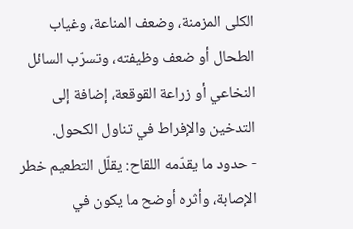الكلى المزمنة، وضعف المناعة، وغياب الطحال أو ضعف وظيفته، وتسرّب السائل النخاعي أو زراعة القوقعة، إضافة إلى التدخين والإفراط في تناول الكحول.
- حدود ما يقدّمه اللقاح: يقلّل التطعيم خطر الإصابة، وأثره أوضح ما يكون في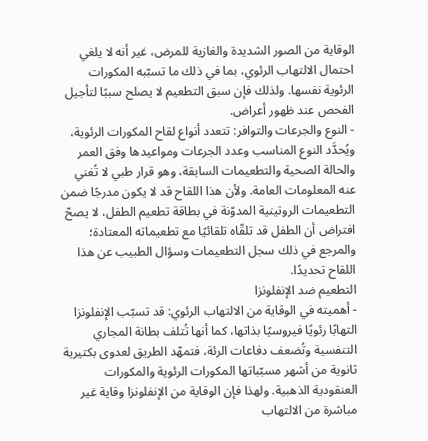الوقاية من الصور الشديدة والغازية للمرض، غير أنه لا يلغي احتمال الالتهاب الرئوي، بما في ذلك ما تسبّبه المكورات الرئوية نفسها. ولذلك فإن سبق التطعيم لا يصلح سببًا لتأجيل الفحص عند ظهور أعراض.
- النوع والجرعات والتوافر: تتعدد أنواع لقاح المكورات الرئوية، ويُحدَّد النوع المناسب وعدد الجرعات ومواعيدها وفق العمر والحالة الصحية والتطعيمات السابقة، وهو قرار طبي لا تُغني عنه المعلومات العامة. ولأن هذا اللقاح قد لا يكون مدرجًا ضمن التطعيمات الروتينية المدوّنة في بطاقة تطعيم الطفل، لا يصحّ افتراض أن الطفل قد تلقّاه تلقائيًا مع تطعيماته المعتادة؛ والمرجع في ذلك سجل التطعيمات وسؤال الطبيب عن هذا اللقاح تحديدًا.
التطعيم ضد الإنفلونزا
- أهميته في الوقاية من الالتهاب الرئوي: قد تسبّب الإنفلونزا التهابًا رئويًا فيروسيًا بذاتها، كما أنها تُتلف بطانة المجاري التنفسية وتُضعف دفاعات الرئة، فتمهّد الطريق لعدوى بكتيرية ثانوية من أشهر مسبّباتها المكورات الرئوية والمكورات العنقودية الذهبية. ولهذا فإن الوقاية من الإنفلونزا وقاية غير مباشرة من الالتهاب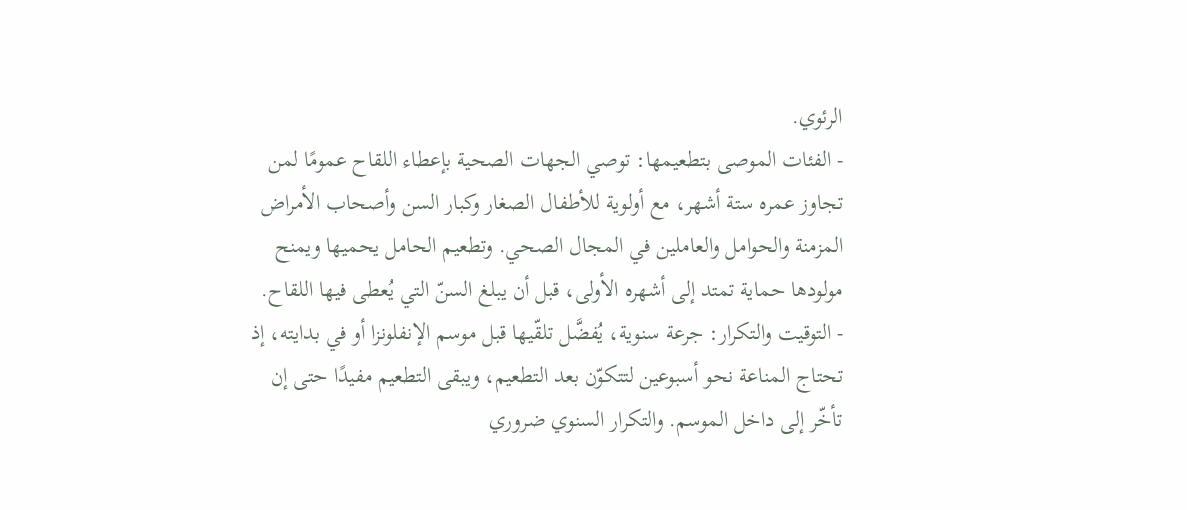الرئوي.
- الفئات الموصى بتطعيمها: توصي الجهات الصحية بإعطاء اللقاح عمومًا لمن تجاوز عمره ستة أشهر، مع أولوية للأطفال الصغار وكبار السن وأصحاب الأمراض المزمنة والحوامل والعاملين في المجال الصحي. وتطعيم الحامل يحميها ويمنح مولودها حماية تمتد إلى أشهره الأولى، قبل أن يبلغ السنّ التي يُعطى فيها اللقاح.
- التوقيت والتكرار: جرعة سنوية، يُفضَّل تلقّيها قبل موسم الإنفلونزا أو في بدايته، إذ تحتاج المناعة نحو أسبوعين لتتكوّن بعد التطعيم، ويبقى التطعيم مفيدًا حتى إن تأخّر إلى داخل الموسم. والتكرار السنوي ضروري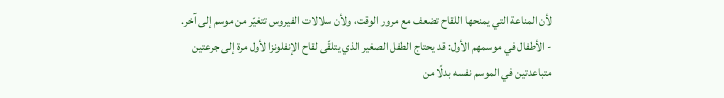لأن المناعة التي يمنحها اللقاح تضعف مع مرور الوقت، ولأن سلالات الفيروس تتغيّر من موسم إلى آخر.
- الأطفال في موسمهم الأول: قد يحتاج الطفل الصغير الذي يتلقّى لقاح الإنفلونزا لأول مرة إلى جرعتين متباعدتين في الموسم نفسه بدلًا من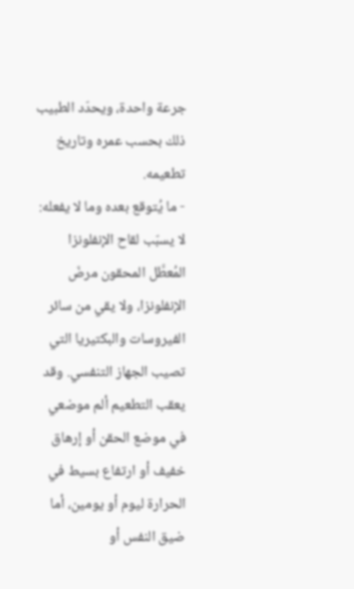جرعة واحدة، ويحدّد الطبيب ذلك بحسب عمره وتاريخ تطعيمه.
- ما يُتوقع بعده وما لا يفعله: لا يسبّب لقاح الإنفلونزا المُعطَّل المحقون مرضَ الإنفلونزا، ولا يقي من سائر الفيروسات والبكتيريا التي تصيب الجهاز التنفسي. وقد يعقب التطعيم ألم موضعي في موضع الحقن أو إرهاق خفيف أو ارتفاع بسيط في الحرارة ليوم أو يومين، أما ضيق النفس أو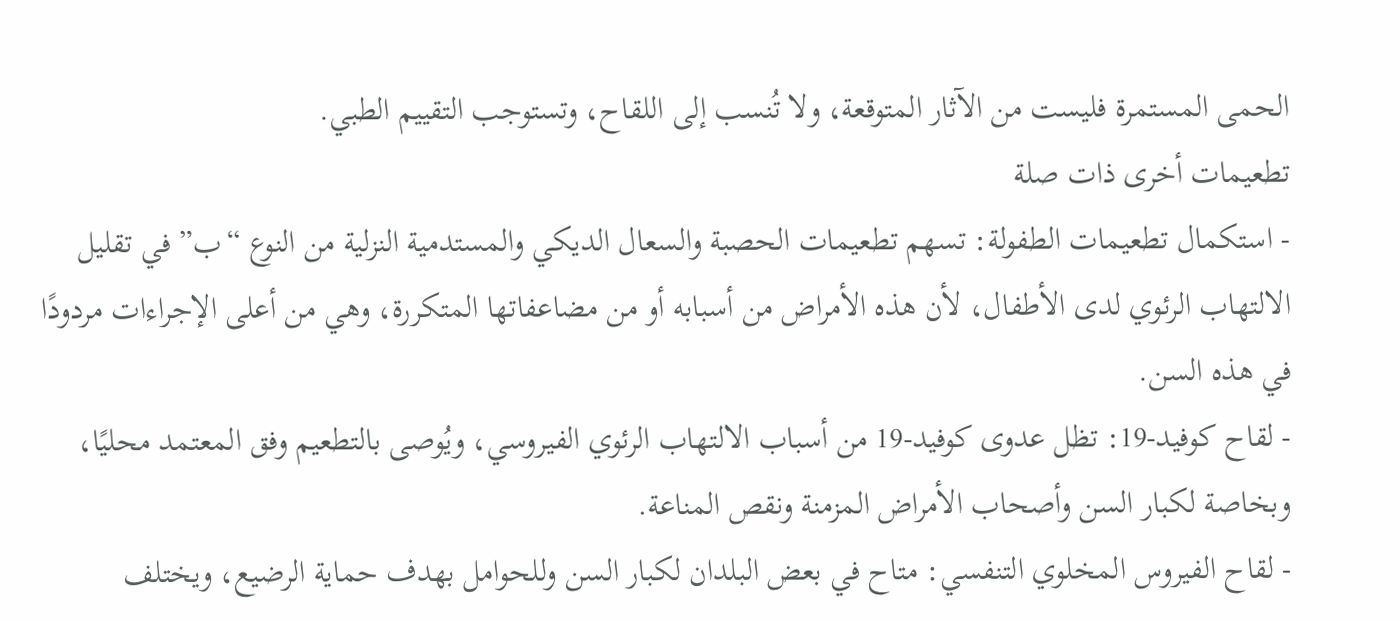الحمى المستمرة فليست من الآثار المتوقعة، ولا تُنسب إلى اللقاح، وتستوجب التقييم الطبي.
تطعيمات أخرى ذات صلة
- استكمال تطعيمات الطفولة: تسهم تطعيمات الحصبة والسعال الديكي والمستدمية النزلية من النوع “ب” في تقليل الالتهاب الرئوي لدى الأطفال، لأن هذه الأمراض من أسبابه أو من مضاعفاتها المتكررة، وهي من أعلى الإجراءات مردودًا في هذه السن.
- لقاح كوفيد-19: تظل عدوى كوفيد-19 من أسباب الالتهاب الرئوي الفيروسي، ويُوصى بالتطعيم وفق المعتمد محليًا، وبخاصة لكبار السن وأصحاب الأمراض المزمنة ونقص المناعة.
- لقاح الفيروس المخلوي التنفسي: متاح في بعض البلدان لكبار السن وللحوامل بهدف حماية الرضيع، ويختلف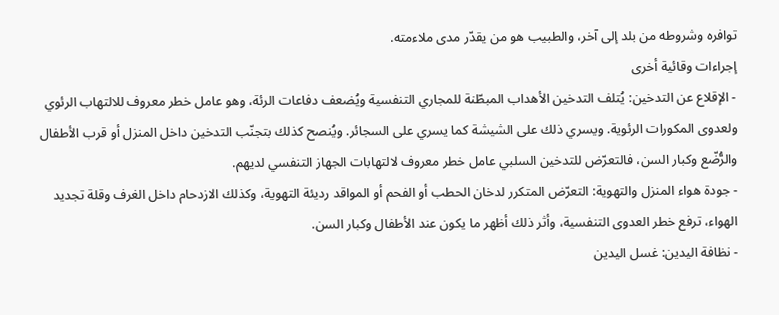توافره وشروطه من بلد إلى آخر، والطبيب هو من يقدّر مدى ملاءمته.
إجراءات وقائية أخرى
- الإقلاع عن التدخين: يُتلف التدخين الأهداب المبطّنة للمجاري التنفسية ويُضعف دفاعات الرئة، وهو عامل خطر معروف للالتهاب الرئوي ولعدوى المكورات الرئوية. ويسري ذلك على الشيشة كما يسري على السجائر. ويُنصح كذلك بتجنّب التدخين داخل المنزل أو قرب الأطفال والرُّضّع وكبار السن، فالتعرّض للتدخين السلبي عامل خطر معروف لالتهابات الجهاز التنفسي لديهم.
- جودة هواء المنزل والتهوية: التعرّض المتكرر لدخان الحطب أو الفحم أو المواقد رديئة التهوية، وكذلك الازدحام داخل الغرف وقلة تجديد الهواء، ترفع خطر العدوى التنفسية، وأثر ذلك أظهر ما يكون عند الأطفال وكبار السن.
- نظافة اليدين: غسل اليدين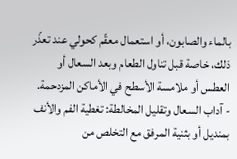بالماء والصابون، أو استعمال معقّم كحولي عند تعذّر ذلك، خاصة قبل تناول الطعام وبعد السعال أو العطس أو ملامسة الأسطح في الأماكن المزدحمة.
- آداب السعال وتقليل المخالطة: تغطية الفم والأنف بمنديل أو بثنية المرفق مع التخلص من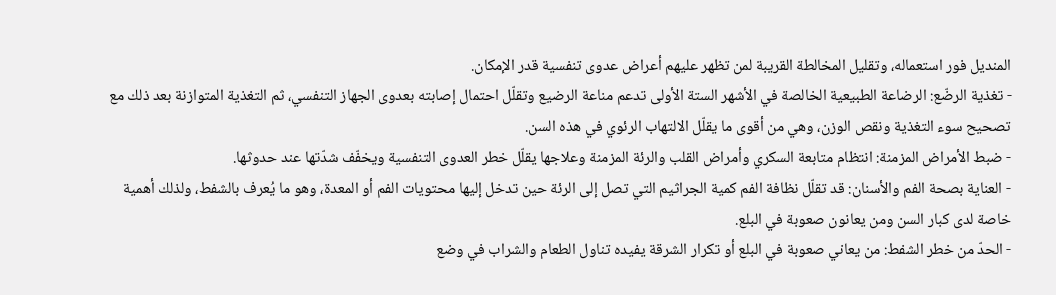المنديل فور استعماله، وتقليل المخالطة القريبة لمن تظهر عليهم أعراض عدوى تنفسية قدر الإمكان.
- تغذية الرضّع: الرضاعة الطبيعية الخالصة في الأشهر الستة الأولى تدعم مناعة الرضيع وتقلّل احتمال إصابته بعدوى الجهاز التنفسي، ثم التغذية المتوازنة بعد ذلك مع تصحيح سوء التغذية ونقص الوزن، وهي من أقوى ما يقلّل الالتهاب الرئوي في هذه السن.
- ضبط الأمراض المزمنة: انتظام متابعة السكري وأمراض القلب والرئة المزمنة وعلاجها يقلّل خطر العدوى التنفسية ويخفّف شدّتها عند حدوثها.
- العناية بصحة الفم والأسنان: قد تقلّل نظافة الفم كمية الجراثيم التي تصل إلى الرئة حين تدخل إليها محتويات الفم أو المعدة، وهو ما يُعرف بالشفط، ولذلك أهمية خاصة لدى كبار السن ومن يعانون صعوبة في البلع.
- الحدّ من خطر الشفط: من يعاني صعوبة في البلع أو تكرار الشرقة يفيده تناول الطعام والشراب في وضع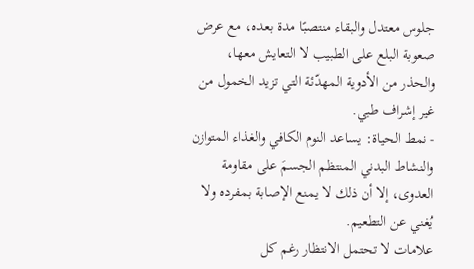جلوس معتدل والبقاء منتصبًا مدة بعده، مع عرض صعوبة البلع على الطبيب لا التعايش معها، والحذر من الأدوية المهدّئة التي تزيد الخمول من غير إشراف طبي.
- نمط الحياة: يساعد النوم الكافي والغذاء المتوازن والنشاط البدني المنتظم الجسمَ على مقاومة العدوى، إلا أن ذلك لا يمنع الإصابة بمفرده ولا يُغني عن التطعيم.
علامات لا تحتمل الانتظار رغم كل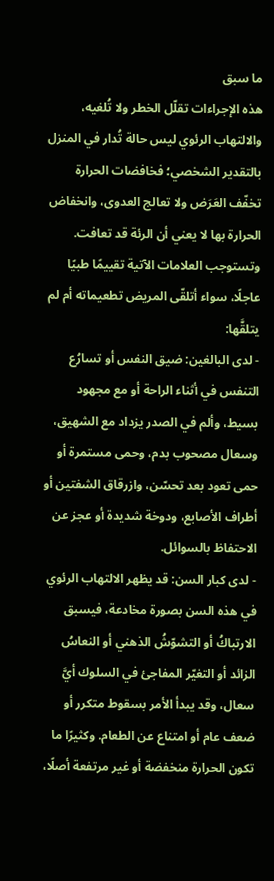ما سبق
هذه الإجراءات تقلّل الخطر ولا تُلغيه، والالتهاب الرئوي ليس حالة تُدار في المنزل بالتقدير الشخصي؛ فخافضات الحرارة تخفّف العَرَض ولا تعالج العدوى، وانخفاض الحرارة بها لا يعني أن الرئة قد تعافت. وتستوجب العلامات الآتية تقييمًا طبيًا عاجلًا، سواء أتلقّى المريض تطعيماته أم لم يتلقَّها:
- لدى البالغين: ضيق النفس أو تسارُع التنفس في أثناء الراحة أو مع مجهود بسيط، وألم في الصدر يزداد مع الشهيق، وسعال مصحوب بدم، وحمى مستمرة أو حمى تعود بعد تحسّن، وازرقاق الشفتين أو أطراف الأصابع، ودوخة شديدة أو عجز عن الاحتفاظ بالسوائل.
- لدى كبار السن: قد يظهر الالتهاب الرئوي في هذه السن بصورة مخادعة، فيسبق الارتباكُ أو التشوّشُ الذهني أو النعاسُ الزائد أو التغيّر المفاجئ في السلوك أيَّ سعال، وقد يبدأ الأمر بسقوط متكرر أو ضعف عام أو امتناع عن الطعام. وكثيرًا ما تكون الحرارة منخفضة أو غير مرتفعة أصلًا،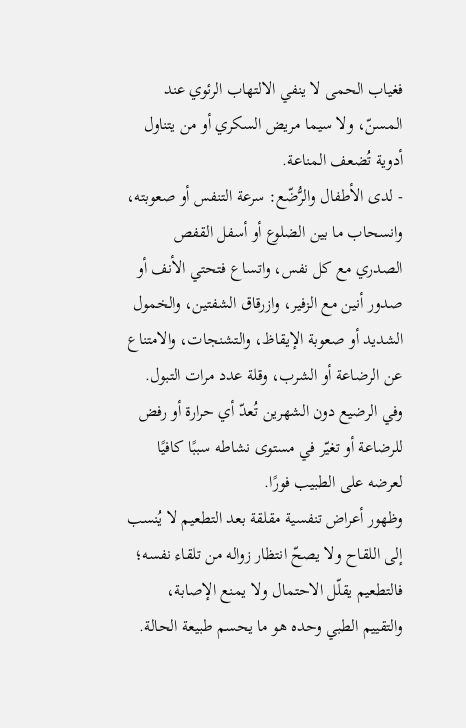فغياب الحمى لا ينفي الالتهاب الرئوي عند المسنّ، ولا سيما مريض السكري أو من يتناول أدوية تُضعف المناعة.
- لدى الأطفال والرُّضّع: سرعة التنفس أو صعوبته، وانسحاب ما بين الضلوع أو أسفل القفص الصدري مع كل نفس، واتساع فتحتي الأنف أو صدور أنين مع الزفير، وازرقاق الشفتين، والخمول الشديد أو صعوبة الإيقاظ، والتشنجات، والامتناع عن الرضاعة أو الشرب، وقلة عدد مرات التبول. وفي الرضيع دون الشهرين تُعدّ أي حرارة أو رفض للرضاعة أو تغيّر في مستوى نشاطه سببًا كافيًا لعرضه على الطبيب فورًا.
وظهور أعراض تنفسية مقلقة بعد التطعيم لا يُنسب إلى اللقاح ولا يصحّ انتظار زواله من تلقاء نفسه؛ فالتطعيم يقلّل الاحتمال ولا يمنع الإصابة، والتقييم الطبي وحده هو ما يحسم طبيعة الحالة.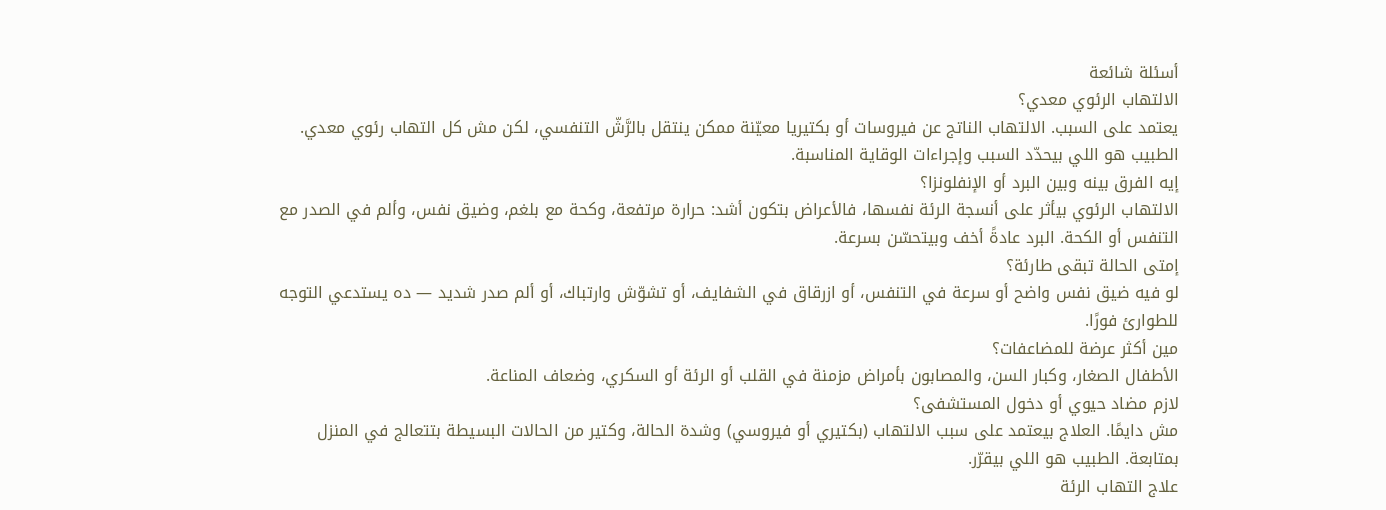أسئلة شائعة
الالتهاب الرئوي معدي؟
يعتمد على السبب. الالتهاب الناتج عن فيروسات أو بكتيريا معيّنة ممكن ينتقل بالرَّشّ التنفسي، لكن مش كل التهاب رئوي معدي. الطبيب هو اللي بيحدّد السبب وإجراءات الوقاية المناسبة.
إيه الفرق بينه وبين البرد أو الإنفلونزا؟
الالتهاب الرئوي بيأثر على أنسجة الرئة نفسها، فالأعراض بتكون أشد: حرارة مرتفعة، وكحة مع بلغم، وضيق نفس، وألم في الصدر مع التنفس أو الكحة. البرد عادةً أخف وبيتحسّن بسرعة.
إمتى الحالة تبقى طارئة؟
لو فيه ضيق نفس واضح أو سرعة في التنفس، أو ازرقاق في الشفايف، أو تشوّش وارتباك، أو ألم صدر شديد — ده يستدعي التوجه للطوارئ فورًا.
مين أكثر عرضة للمضاعفات؟
الأطفال الصغار، وكبار السن، والمصابون بأمراض مزمنة في القلب أو الرئة أو السكري، وضعاف المناعة.
لازم مضاد حيوي أو دخول المستشفى؟
مش دايمًا. العلاج بيعتمد على سبب الالتهاب (بكتيري أو فيروسي) وشدة الحالة، وكتير من الحالات البسيطة بتتعالج في المنزل بمتابعة. الطبيب هو اللي بيقرّر.
علاج التهاب الرئة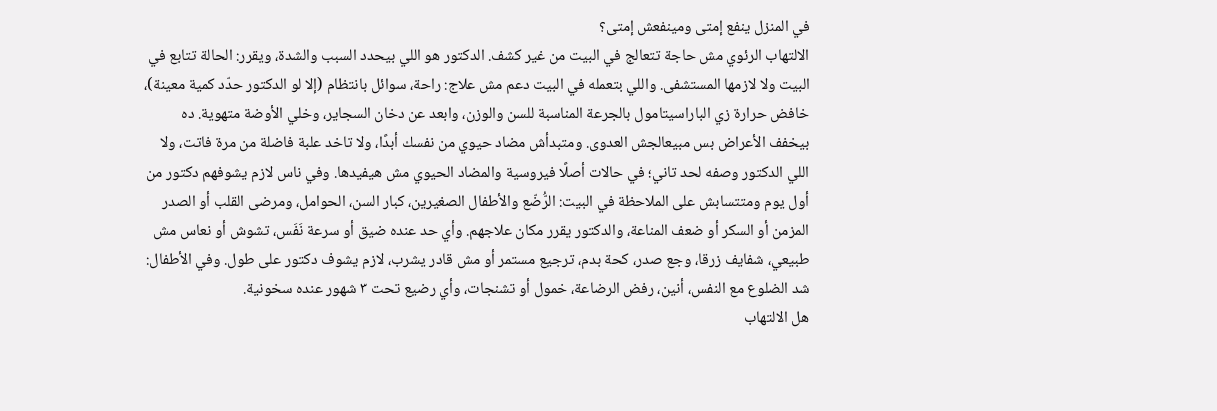في المنزل ينفع إمتى ومينفعش إمتى؟
الالتهاب الرئوي مش حاجة تتعالج في البيت من غير كشف. الدكتور هو اللي بيحدد السبب والشدة، ويقرر: الحالة تتابع في البيت ولا لازمها المستشفى. واللي بتعمله في البيت دعم مش علاج: راحة، سوائل بانتظام (إلا لو الدكتور حدّد كمية معينة)، خافض حرارة زي الباراسيتامول بالجرعة المناسبة للسن والوزن، وابعد عن دخان السجاير، وخلي الأوضة متهوية. ده بيخفف الأعراض بس مبيعالجش العدوى. ومتبدأش مضاد حيوي من نفسك أبدًا، ولا تاخد علبة فاضلة من مرة فاتت، ولا اللي الدكتور وصفه لحد تاني؛ في حالات أصلًا فيروسية والمضاد الحيوي مش هيفيدها. وفي ناس لازم يشوفهم دكتور من أول يوم ومتتسابش على الملاحظة في البيت: الرُّضّع والأطفال الصغيرين، كبار السن، الحوامل، ومرضى القلب أو الصدر المزمن أو السكر أو ضعف المناعة، والدكتور يقرر مكان علاجهم. وأي حد عنده ضيق أو سرعة نَفَس، تشوش أو نعاس مش طبيعي، شفايف زرقا، وجع صدر، كحة بدم، ترجيع مستمر أو مش قادر يشرب، لازم يشوف دكتور على طول. وفي الأطفال: شد الضلوع مع النفس، أنين، رفض الرضاعة، خمول أو تشنجات، وأي رضيع تحت ٣ شهور عنده سخونية.
هل الالتهاب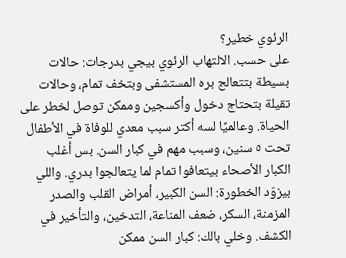الرئوي خطير؟
على حسب. الالتهاب الرئوي بيجي بدرجات: حالات بسيطة بتتعالج بره المستشفى وبتخف تمام، وحالات تقيلة بتحتاج دخول وأكسجين وممكن توصل لخطر على الحياة. وعالميًا لسه أكتر سبب معدي للوفاة في الأطفال تحت ٥ سنين، وسبب مهم في كبار السن. بس أغلب الكبار الأصحاء بيتعافوا تمام لما يتعالجوا بدري. واللي بيزوّد الخطورة: السن الكبير، أمراض القلب والصدر المزمنة، السكر، ضعف المناعة، التدخين، والتأخير في الكشف. وخلي بالك: كبار السن ممكن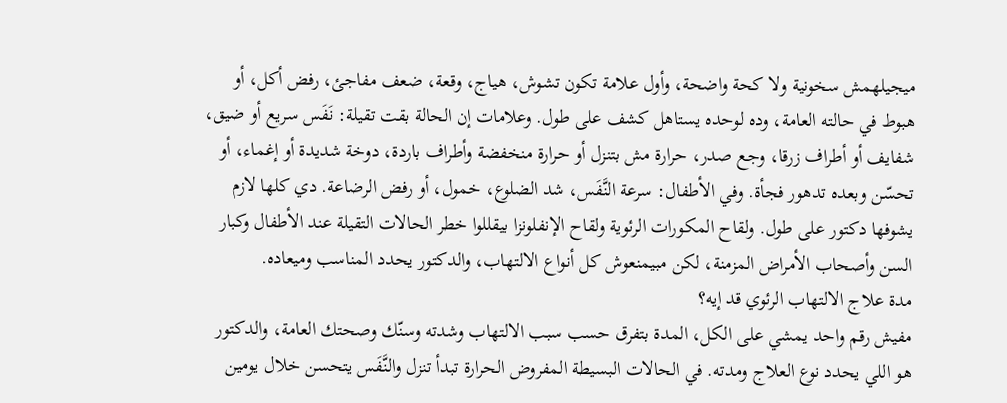ميجيلهمش سخونية ولا كحة واضحة، وأول علامة تكون تشوش، هياج، وقعة، ضعف مفاجئ، رفض أكل، أو هبوط في حالته العامة، وده لوحده يستاهل كشف على طول. وعلامات إن الحالة بقت تقيلة: نَفَس سريع أو ضيق، شفايف أو أطراف زرقا، وجع صدر، حرارة مش بتنزل أو حرارة منخفضة وأطراف باردة، دوخة شديدة أو إغماء، أو تحسّن وبعده تدهور فجأة. وفي الأطفال: سرعة النَّفَس، شد الضلوع، خمول، أو رفض الرضاعة. دي كلها لازم يشوفها دكتور على طول. ولقاح المكورات الرئوية ولقاح الإنفلونزا بيقللوا خطر الحالات التقيلة عند الأطفال وكبار السن وأصحاب الأمراض المزمنة، لكن مبيمنعوش كل أنواع الالتهاب، والدكتور يحدد المناسب وميعاده.
مدة علاج الالتهاب الرئوي قد إيه؟
مفيش رقم واحد يمشي على الكل، المدة بتفرق حسب سبب الالتهاب وشدته وسنّك وصحتك العامة، والدكتور هو اللي يحدد نوع العلاج ومدته. في الحالات البسيطة المفروض الحرارة تبدأ تنزل والنَّفَس يتحسن خلال يومين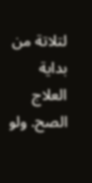لتلاتة من بداية العلاج الصح. ولو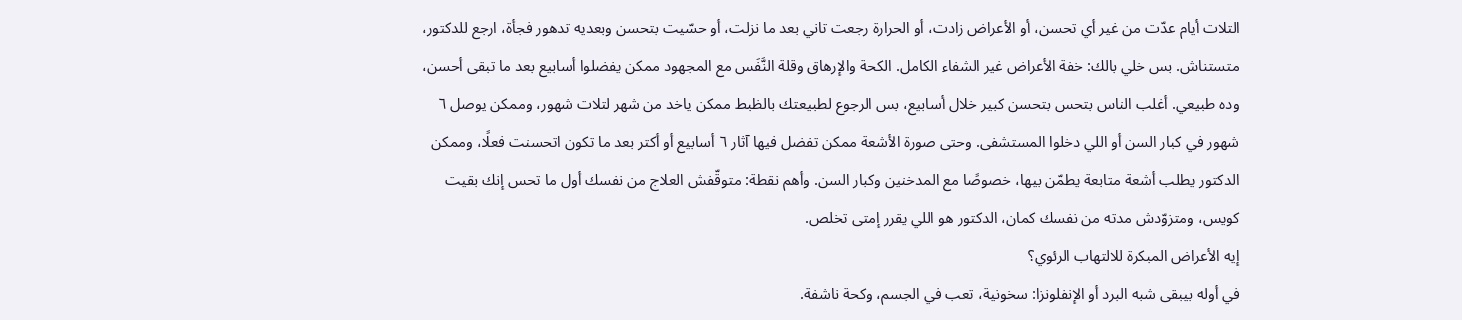التلات أيام عدّت من غير أي تحسن، أو الأعراض زادت، أو الحرارة رجعت تاني بعد ما نزلت، أو حسّيت بتحسن وبعديه تدهور فجأة، ارجع للدكتور، متستناش. بس خلي بالك: خفة الأعراض غير الشفاء الكامل. الكحة والإرهاق وقلة النَّفَس مع المجهود ممكن يفضلوا أسابيع بعد ما تبقى أحسن، وده طبيعي. أغلب الناس بتحس بتحسن كبير خلال أسابيع، بس الرجوع لطبيعتك بالظبط ممكن ياخد من شهر لتلات شهور، وممكن يوصل ٦ شهور في كبار السن أو اللي دخلوا المستشفى. وحتى صورة الأشعة ممكن تفضل فيها آثار ٦ أسابيع أو أكتر بعد ما تكون اتحسنت فعلًا، وممكن الدكتور يطلب أشعة متابعة يطمّن بيها، خصوصًا مع المدخنين وكبار السن. وأهم نقطة: متوقّفش العلاج من نفسك أول ما تحس إنك بقيت كويس، ومتزوّدش مدته من نفسك كمان، الدكتور هو اللي يقرر إمتى تخلص.
إيه الأعراض المبكرة للالتهاب الرئوي؟
في أوله بيبقى شبه البرد أو الإنفلونزا: سخونية، تعب في الجسم، وكحة ناشفة.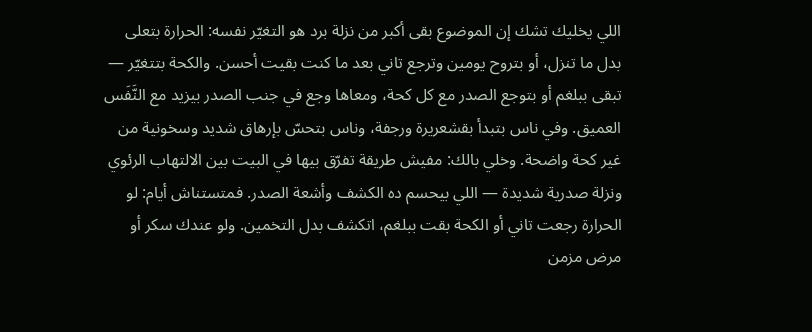اللي يخليك تشك إن الموضوع بقى أكبر من نزلة برد هو التغيّر نفسه: الحرارة بتعلى بدل ما تنزل، أو بتروح يومين وترجع تاني بعد ما كنت بقيت أحسن. والكحة بتتغيّر — تبقى ببلغم أو بتوجع الصدر مع كل كحة، ومعاها وجع في جنب الصدر بيزيد مع النَّفَس العميق. وفي ناس بتبدأ بقشعريرة ورجفة، وناس بتحسّ بإرهاق شديد وسخونية من غير كحة واضحة. وخلي بالك: مفيش طريقة تفرّق بيها في البيت بين الالتهاب الرئوي ونزلة صدرية شديدة — اللي بيحسم ده الكشف وأشعة الصدر. فمتستناش أيام: لو الحرارة رجعت تاني أو الكحة بقت ببلغم، اتكشف بدل التخمين. ولو عندك سكر أو مرض مزمن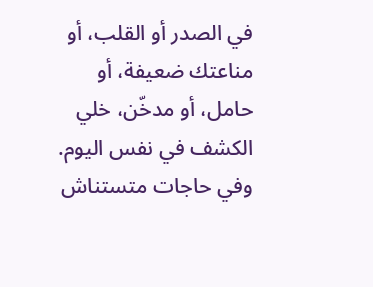في الصدر أو القلب، أو مناعتك ضعيفة، أو حامل، أو مدخّن، خلي الكشف في نفس اليوم. وفي حاجات متستناش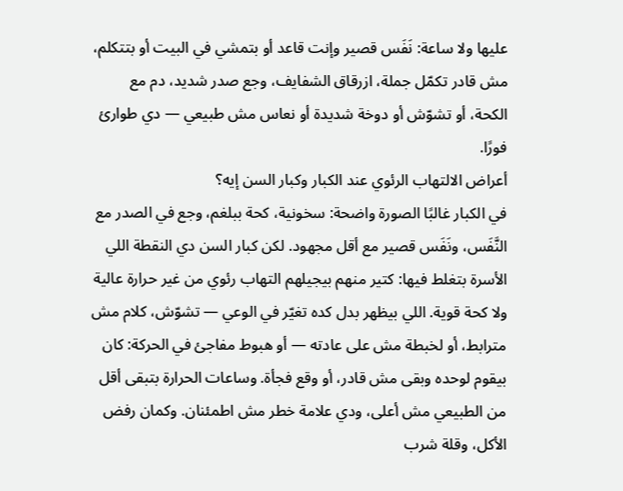عليها ولا ساعة: نَفَس قصير وإنت قاعد أو بتمشي في البيت أو بتتكلم، مش قادر تكمّل جملة، ازرقاق الشفايف، وجع صدر شديد، دم مع الكحة، أو تشوّش أو دوخة شديدة أو نعاس مش طبيعي — دي طوارئ فورًا.
أعراض الالتهاب الرئوي عند الكبار وكبار السن إيه؟
في الكبار غالبًا الصورة واضحة: سخونية، كحة ببلغم، وجع في الصدر مع النَّفَس، ونَفَس قصير مع أقل مجهود. لكن كبار السن دي النقطة اللي الأسرة بتغلط فيها: كتير منهم بيجيلهم التهاب رئوي من غير حرارة عالية ولا كحة قوية. اللي بيظهر بدل كده تغيّر في الوعي — تشوّش، كلام مش مترابط، أو لخبطة مش على عادته — أو هبوط مفاجئ في الحركة: كان بيقوم لوحده وبقى مش قادر، أو وقع فجأة. وساعات الحرارة بتبقى أقل من الطبيعي مش أعلى، ودي علامة خطر مش اطمئنان. وكمان رفض الأكل، وقلة شرب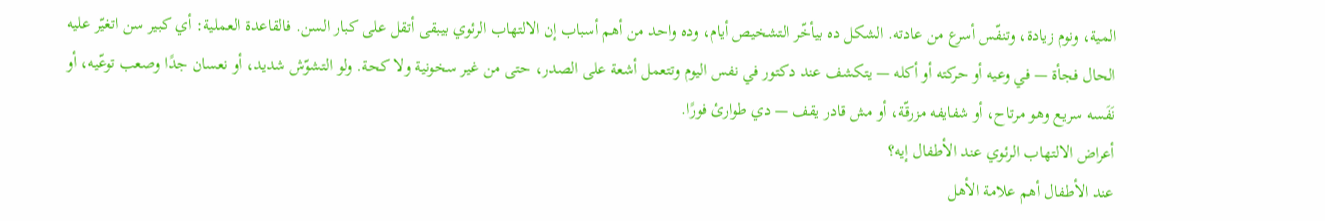المية، ونوم زيادة، وتنفّس أسرع من عادته. الشكل ده بيأخّر التشخيص أيام، وده واحد من أهم أسباب إن الالتهاب الرئوي بيبقى أتقل على كبار السن. فالقاعدة العملية: أي كبير سن اتغيّر عليه الحال فجأة — في وعيه أو حركته أو أكله — يتكشف عند دكتور في نفس اليوم وتتعمل أشعة على الصدر، حتى من غير سخونية ولا كحة. ولو التشوّش شديد، أو نعسان جدًا وصعب توعّيه، أو نَفَسه سريع وهو مرتاح، أو شفايفه مزرقّة، أو مش قادر يقف — دي طوارئ فورًا.
أعراض الالتهاب الرئوي عند الأطفال إيه؟
عند الأطفال أهم علامة الأهل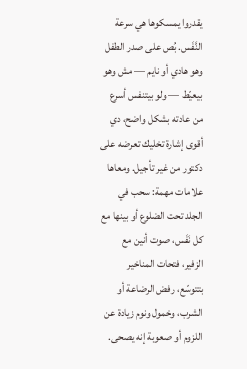يقدروا يمسكوها هي سرعة النَّفَس. بُص على صدر الطفل وهو هادي أو نايم — مش وهو بيعيّط — ولو بيتنفس أسرع من عادته بشكل واضح، دي أقوى إشارة تخليك تعرضه على دكتور من غير تأجيل. ومعاها علامات مهمة: سحب في الجلد تحت الضلوع أو بينها مع كل نَفَس، صوت أنين مع الزفير، فتحات المناخير بتتوسّع، رفض الرضاعة أو الشرب، وخمول ونوم زيادة عن اللزوم أو صعوبة إنه يصحى.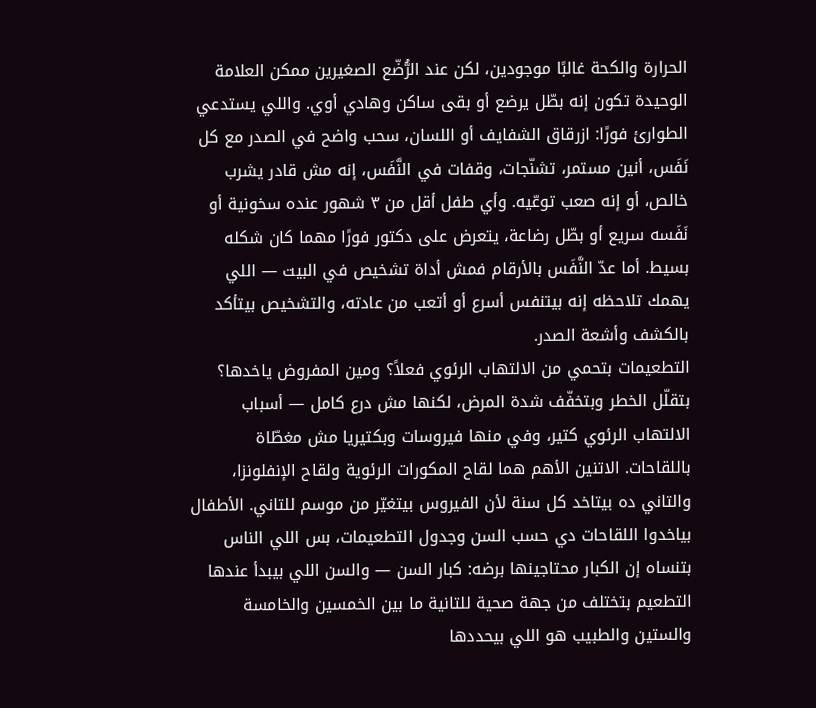الحرارة والكحة غالبًا موجودين، لكن عند الرُّضّع الصغيرين ممكن العلامة الوحيدة تكون إنه بطّل يرضع أو بقى ساكن وهادي أوي. واللي يستدعي الطوارئ فورًا: ازرقاق الشفايف أو اللسان، سحب واضح في الصدر مع كل نَفَس، أنين مستمر، تشنّجات، وقفات في النَّفَس، إنه مش قادر يشرب خالص، أو إنه صعب توعّيه. وأي طفل أقل من ٣ شهور عنده سخونية أو نَفَسه سريع أو بطّل رضاعة، يتعرض على دكتور فورًا مهما كان شكله بسيط. أما عدّ النَّفَس بالأرقام فمش أداة تشخيص في البيت — اللي يهمك تلاحظه إنه بيتنفس أسرع أو أتعب من عادته، والتشخيص بيتأكد بالكشف وأشعة الصدر.
التطعيمات بتحمي من الالتهاب الرئوي فعلاً؟ ومين المفروض ياخدها؟
بتقلّل الخطر وبتخفّف شدة المرض، لكنها مش درع كامل — أسباب الالتهاب الرئوي كتير، وفي منها فيروسات وبكتيريا مش مغطّاة باللقاحات. الاتنين الأهم هما لقاح المكورات الرئوية ولقاح الإنفلونزا، والتاني ده بيتاخد كل سنة لأن الفيروس بيتغيّر من موسم للتاني. الأطفال بياخدوا اللقاحات دي حسب السن وجدول التطعيمات، بس اللي الناس بتنساه إن الكبار محتاجينها برضه: كبار السن — والسن اللي بيبدأ عندها التطعيم بتختلف من جهة صحية للتانية ما بين الخمسين والخامسة والستين والطبيب هو اللي بيحددها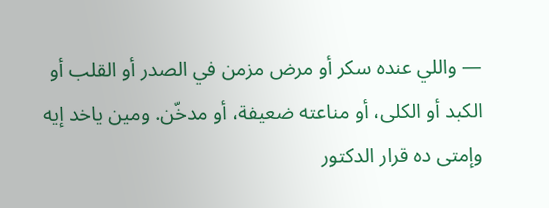— واللي عنده سكر أو مرض مزمن في الصدر أو القلب أو الكبد أو الكلى، أو مناعته ضعيفة، أو مدخّن. ومين ياخد إيه وإمتى ده قرار الدكتور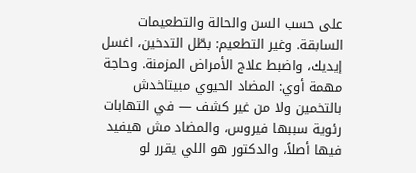على حسب السن والحالة والتطعيمات السابقة. وغير التطعيم: بطّل التدخين، اغسل إيديك، واضبط علاج الأمراض المزمنة. وحاجة مهمة أوي: المضاد الحيوي مبيتاخدش بالتخمين ولا من غير كشف — في التهابات رئوية سببها فيروس، والمضاد مش هيفيد فيها أصلاً، والدكتور هو اللي يقرر لو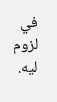في لزوم ليه.